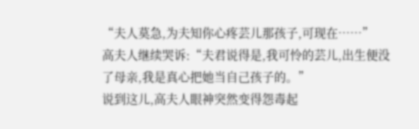“夫人莫急,为夫知你心疼芸儿那孩子,可现在……”
高夫人继续哭诉:“夫君说得是,我可怜的芸儿,出生便没了母亲,我是真心把她当自己孩子的。”
说到这儿,高夫人眼神突然变得怨毒起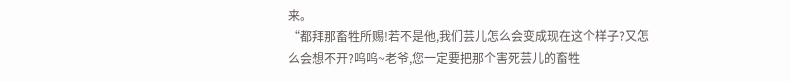来。
“都拜那畜牲所赐!若不是他,我们芸儿怎么会变成现在这个样子?又怎么会想不开?呜呜~老爷,您一定要把那个害死芸儿的畜牲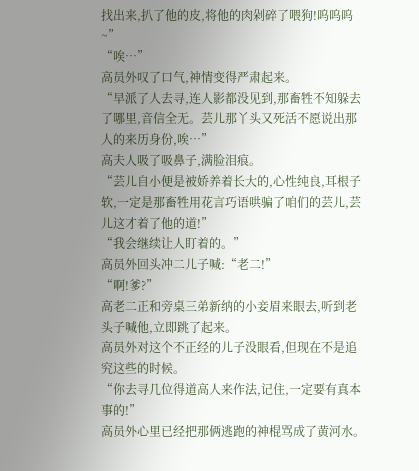找出来,扒了他的皮,将他的肉剁碎了喂狗!呜呜呜~”
“唉…”
高员外叹了口气,神情变得严肃起来。
“早派了人去寻,连人影都没见到,那畜牲不知躲去了哪里,音信全无。芸儿那丫头又死活不愿说出那人的来历身份,唉…”
高夫人吸了吸鼻子,满脸泪痕。
“芸儿自小便是被娇养着长大的,心性纯良,耳根子软,一定是那畜牲用花言巧语哄骗了咱们的芸儿,芸儿这才着了他的道!”
“我会继续让人盯着的。”
高员外回头冲二儿子喊:“老二!”
“啊!爹?”
高老二正和旁桌三弟新纳的小妾眉来眼去,听到老头子喊他,立即跳了起来。
高员外对这个不正经的儿子没眼看,但现在不是追究这些的时候。
“你去寻几位得道高人来作法,记住,一定要有真本事的!”
高员外心里已经把那俩逃跑的神棍骂成了黄河水。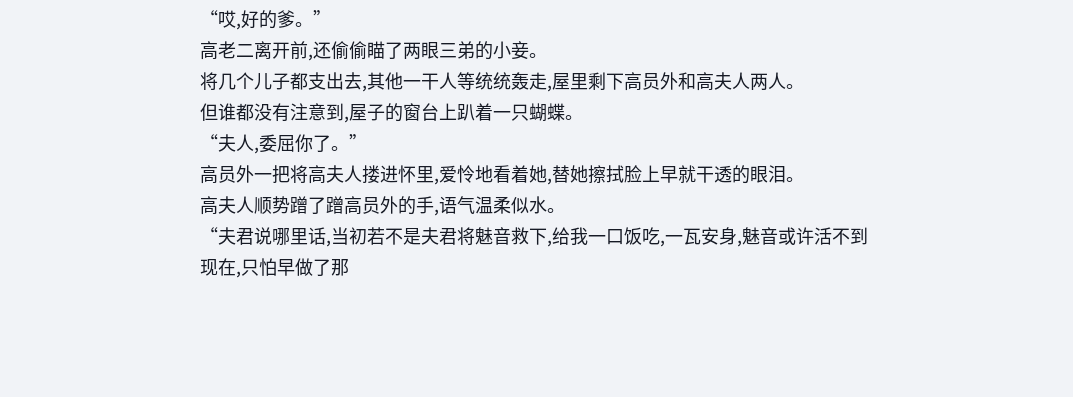“哎,好的爹。”
高老二离开前,还偷偷瞄了两眼三弟的小妾。
将几个儿子都支出去,其他一干人等统统轰走,屋里剩下高员外和高夫人两人。
但谁都没有注意到,屋子的窗台上趴着一只蝴蝶。
“夫人,委屈你了。”
高员外一把将高夫人搂进怀里,爱怜地看着她,替她擦拭脸上早就干透的眼泪。
高夫人顺势蹭了蹭高员外的手,语气温柔似水。
“夫君说哪里话,当初若不是夫君将魅音救下,给我一口饭吃,一瓦安身,魅音或许活不到现在,只怕早做了那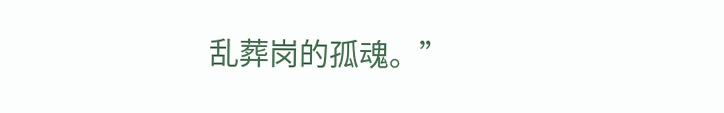乱葬岗的孤魂。”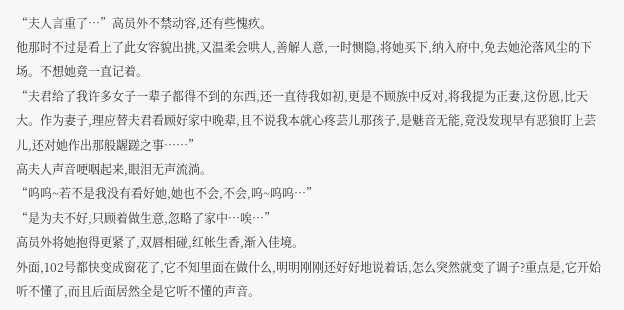“夫人言重了…”高员外不禁动容,还有些愧疚。
他那时不过是看上了此女容貌出挑,又温柔会哄人,善解人意,一时恻隐,将她买下,纳入府中,免去她沦落风尘的下场。不想她竟一直记着。
“夫君给了我许多女子一辈子都得不到的东西,还一直待我如初,更是不顾族中反对,将我提为正妻,这份恩,比天大。作为妻子,理应替夫君看顾好家中晚辈,且不说我本就心疼芸儿那孩子,是魅音无能,竟没发现早有恶狼盯上芸儿,还对她作出那般龌蹉之事……”
高夫人声音哽咽起来,眼泪无声流淌。
“呜呜~若不是我没有看好她,她也不会,不会,呜~呜呜…”
“是为夫不好,只顾着做生意,忽略了家中…唉…”
高员外将她抱得更紧了,双唇相碰,红帐生香,渐入佳境。
外面,102号都快变成窗花了,它不知里面在做什么,明明刚刚还好好地说着话,怎么突然就变了调子?重点是,它开始听不懂了,而且后面居然全是它听不懂的声音。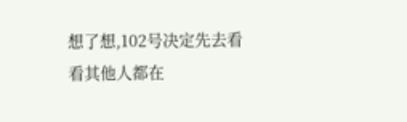想了想,102号决定先去看看其他人都在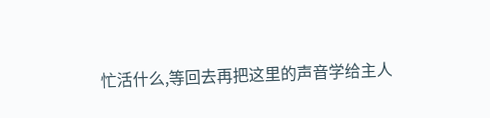忙活什么,等回去再把这里的声音学给主人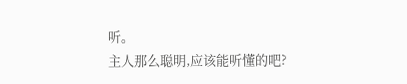听。
主人那么聪明,应该能听懂的吧?